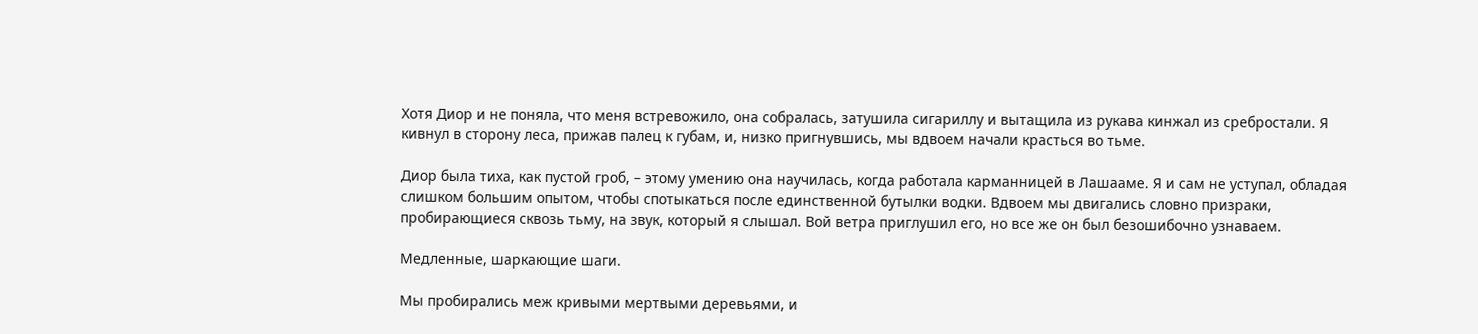Хотя Диор и не поняла, что меня встревожило, она собралась, затушила сигариллу и вытащила из рукава кинжал из сребростали. Я кивнул в сторону леса, прижав палец к губам, и, низко пригнувшись, мы вдвоем начали красться во тьме.

Диор была тиха, как пустой гроб, – этому умению она научилась, когда работала карманницей в Лашааме. Я и сам не уступал, обладая слишком большим опытом, чтобы спотыкаться после единственной бутылки водки. Вдвоем мы двигались словно призраки, пробирающиеся сквозь тьму, на звук, который я слышал. Вой ветра приглушил его, но все же он был безошибочно узнаваем.

Медленные, шаркающие шаги.

Мы пробирались меж кривыми мертвыми деревьями, и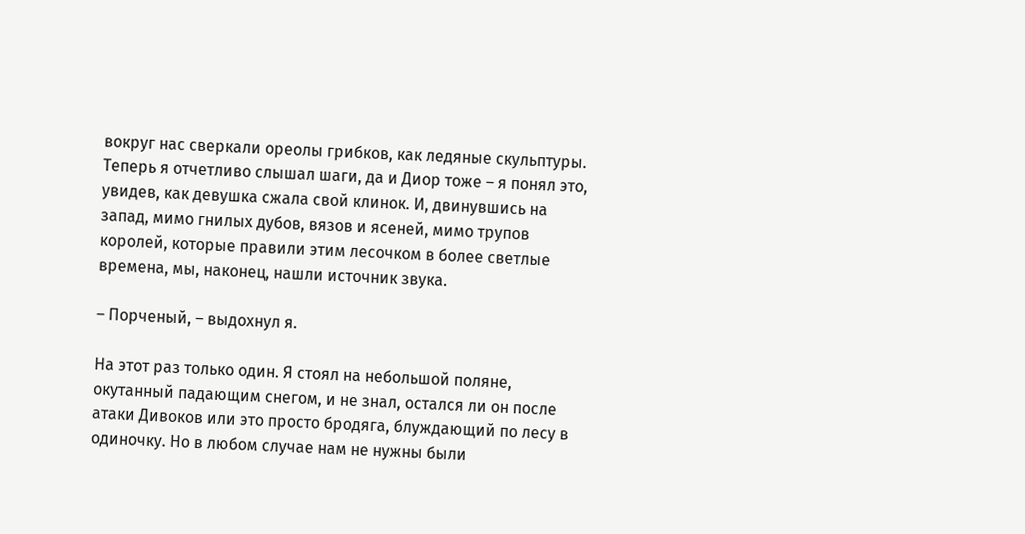вокруг нас сверкали ореолы грибков, как ледяные скульптуры. Теперь я отчетливо слышал шаги, да и Диор тоже – я понял это, увидев, как девушка сжала свой клинок. И, двинувшись на запад, мимо гнилых дубов, вязов и ясеней, мимо трупов королей, которые правили этим лесочком в более светлые времена, мы, наконец, нашли источник звука.

– Порченый, – выдохнул я.

На этот раз только один. Я стоял на небольшой поляне, окутанный падающим снегом, и не знал, остался ли он после атаки Дивоков или это просто бродяга, блуждающий по лесу в одиночку. Но в любом случае нам не нужны были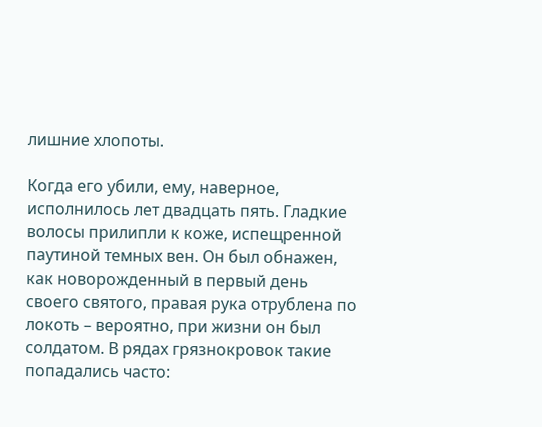лишние хлопоты.

Когда его убили, ему, наверное, исполнилось лет двадцать пять. Гладкие волосы прилипли к коже, испещренной паутиной темных вен. Он был обнажен, как новорожденный в первый день своего святого, правая рука отрублена по локоть – вероятно, при жизни он был солдатом. В рядах грязнокровок такие попадались часто: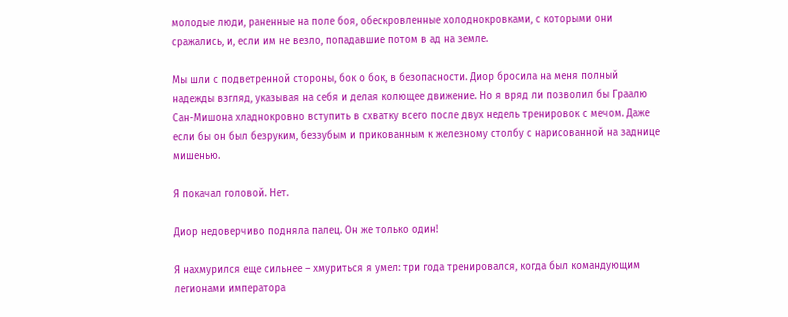молодые люди, раненные на поле боя, обескровленные холоднокровками, с которыми они сражались, и, если им не везло, попадавшие потом в ад на земле.

Мы шли с подветренной стороны, бок о бок, в безопасности. Диор бросила на меня полный надежды взгляд, указывая на себя и делая колющее движение. Но я вряд ли позволил бы Граалю Сан-Мишона хладнокровно вступить в схватку всего после двух недель тренировок с мечом. Даже если бы он был безруким, беззубым и прикованным к железному столбу с нарисованной на заднице мишенью.

Я покачал головой. Нет.

Диор недоверчиво подняла палец. Он же только один!

Я нахмурился еще сильнее – хмуриться я умел: три года тренировался, когда был командующим легионами императора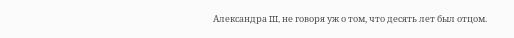Александра III, не говоря уж о том, что десять лет был отцом.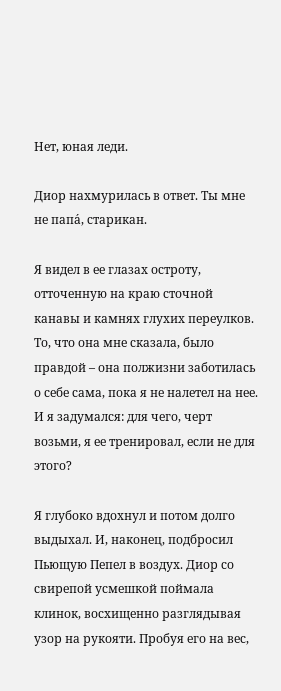Нет, юная леди.

Диор нахмурилась в ответ. Ты мне не папа́, старикан.

Я видел в ее глазах остроту, отточенную на краю сточной канавы и камнях глухих переулков. То, что она мне сказала, было правдой – она полжизни заботилась о себе сама, пока я не налетел на нее. И я задумался: для чего, черт возьми, я ее тренировал, если не для этого?

Я глубоко вдохнул и потом долго выдыхал. И, наконец, подбросил Пьющую Пепел в воздух. Диор со свирепой усмешкой поймала клинок, восхищенно разглядывая узор на рукояти. Пробуя его на вес,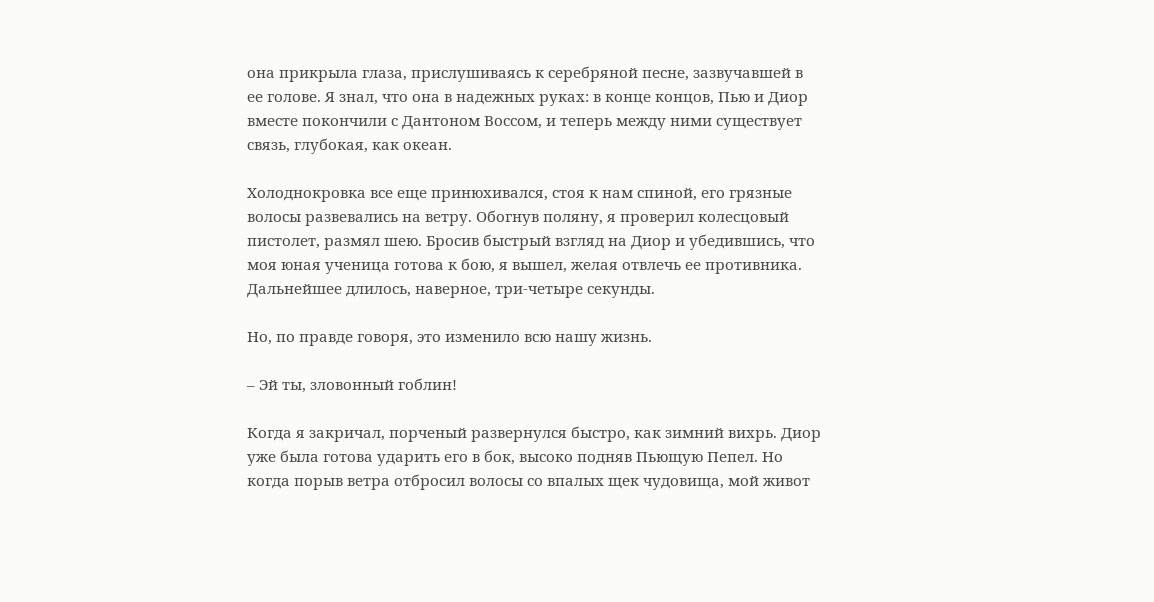она прикрыла глаза, прислушиваясь к серебряной песне, зазвучавшей в ее голове. Я знал, что она в надежных руках: в конце концов, Пью и Диор вместе покончили с Дантоном Воссом, и теперь между ними существует связь, глубокая, как океан.

Холоднокровка все еще принюхивался, стоя к нам спиной, его грязные волосы развевались на ветру. Обогнув поляну, я проверил колесцовый пистолет, размял шею. Бросив быстрый взгляд на Диор и убедившись, что моя юная ученица готова к бою, я вышел, желая отвлечь ее противника. Дальнейшее длилось, наверное, три-четыре секунды.

Но, по правде говоря, это изменило всю нашу жизнь.

– Эй ты, зловонный гоблин!

Когда я закричал, порченый развернулся быстро, как зимний вихрь. Диор уже была готова ударить его в бок, высоко подняв Пьющую Пепел. Но когда порыв ветра отбросил волосы со впалых щек чудовища, мой живот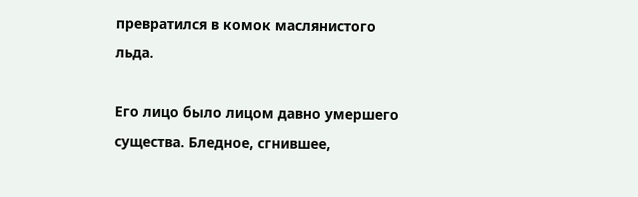превратился в комок маслянистого льда.

Его лицо было лицом давно умершего существа. Бледное, сгнившее,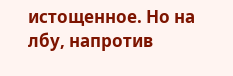истощенное. Но на лбу, напротив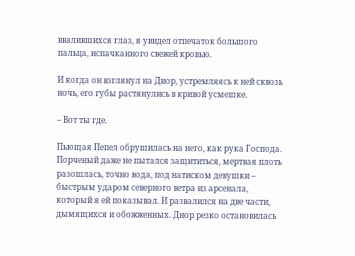ввалившихся глаз, я увидел отпечаток большого пальца, испачканного свежей кровью.

И когда он взглянул на Диор, устремляясь к ней сквозь ночь, его губы растянулись в кривой усмешке.

– Вот ты где.

Пьющая Пепел обрушилась на него, как рука Господа. Порченый даже не пытался защититься, мертвая плоть разошлась, точно вода, под натиском девушки – быстрым ударом северного ветра из арсенала, который я ей показывал. И развалился на две части, дымящихся и обожженных. Диор резко остановилась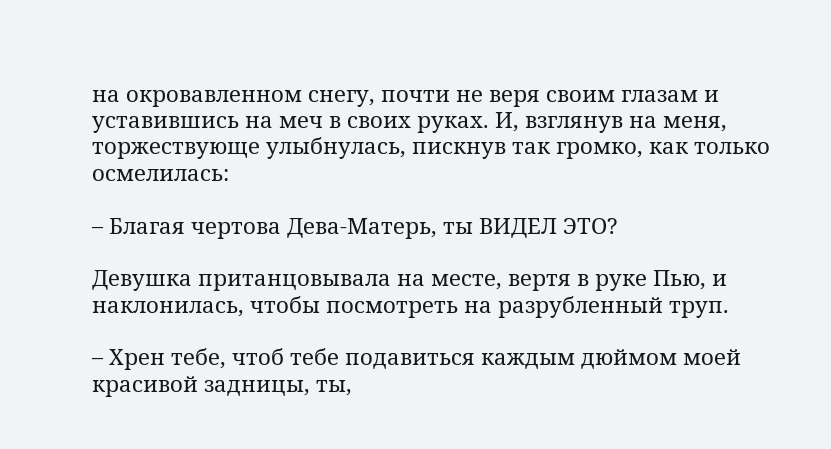на окровавленном снегу, почти не веря своим глазам и уставившись на меч в своих руках. И, взглянув на меня, торжествующе улыбнулась, пискнув так громко, как только осмелилась:

– Благая чертова Дева-Матерь, ты ВИДЕЛ ЭТО?

Девушка пританцовывала на месте, вертя в руке Пью, и наклонилась, чтобы посмотреть на разрубленный труп.

– Хрен тебе, чтоб тебе подавиться каждым дюймом моей красивой задницы, ты,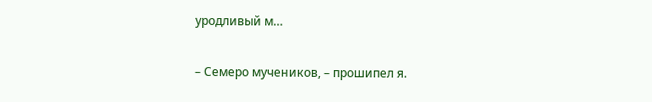уродливый м…

– Семеро мучеников, – прошипел я.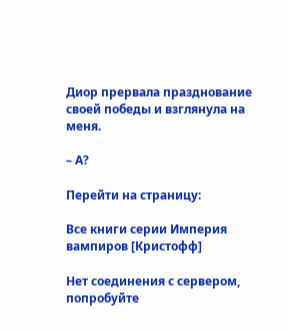Диор прервала празднование своей победы и взглянула на меня.

– А?

Перейти на страницу:

Все книги серии Империя вампиров [Кристофф]

Нет соединения с сервером, попробуйте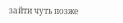зайти чуть позже